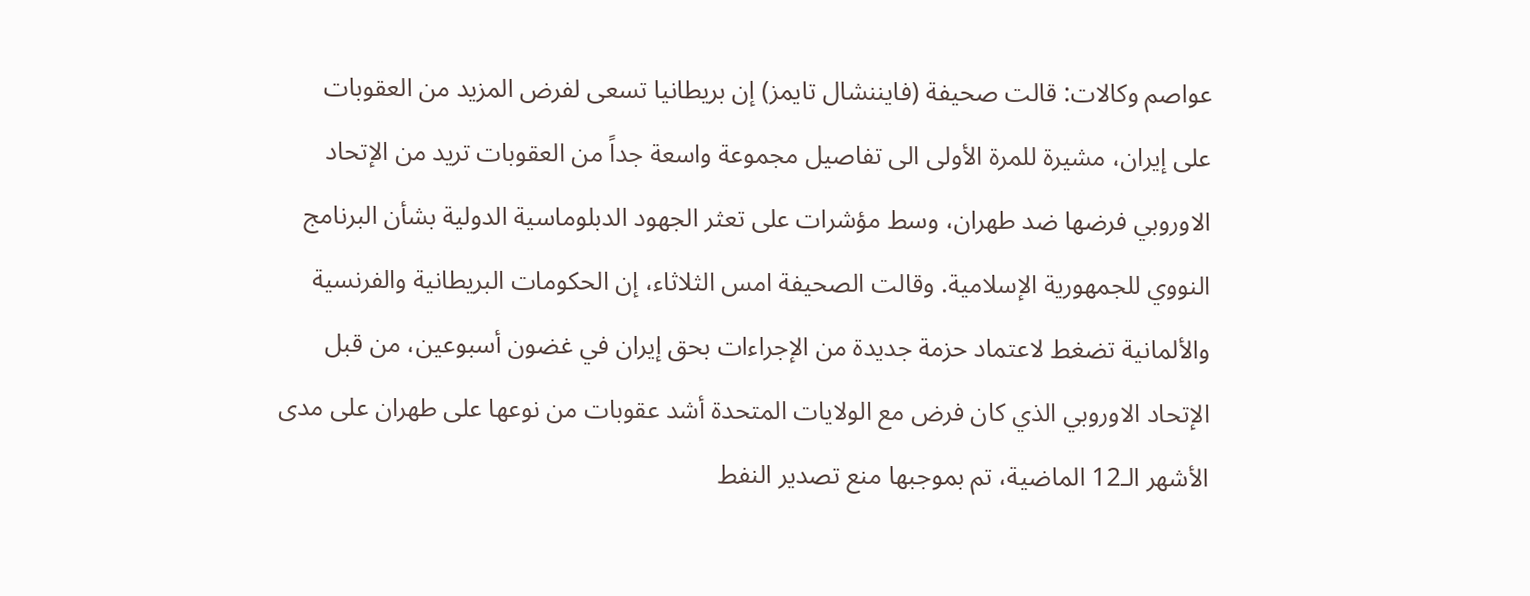عواصم وكالات: قالت صحيفة (فايننشال تايمز) إن بريطانيا تسعى لفرض المزيد من العقوبات على إيران، مشيرة للمرة الأولى الى تفاصيل مجموعة واسعة جداً من العقوبات تريد من الإتحاد الاوروبي فرضها ضد طهران، وسط مؤشرات على تعثر الجهود الدبلوماسية الدولية بشأن البرنامج النووي للجمهورية الإسلامية. وقالت الصحيفة امس الثلاثاء، إن الحكومات البريطانية والفرنسية والألمانية تضغط لاعتماد حزمة جديدة من الإجراءات بحق إيران في غضون أسبوعين، من قبل الإتحاد الاوروبي الذي كان فرض مع الولايات المتحدة أشد عقوبات من نوعها على طهران على مدى الأشهر الـ12 الماضية، تم بموجبها منع تصدير النفط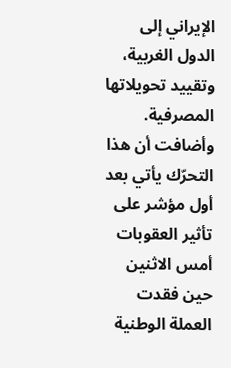الإيراني إلى الدول الغربية، وتقييد تحويلاتها المصرفية. وأضافت أن هذا التحرّك يأتي بعد أول مؤشر على تأثير العقوبات أمس الاثنين حين فقدت العملة الوطنية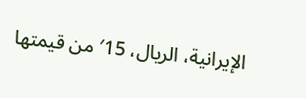الإيرانية، الريال، 15′ من قيمتها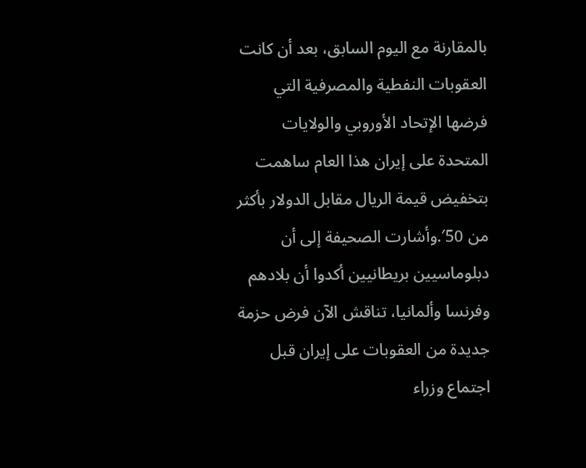بالمقارنة مع اليوم السابق، بعد أن كانت العقوبات النفطية والمصرفية التي فرضها الإتحاد الأوروبي والولايات المتحدة على إيران هذا العام ساهمت بتخفيض قيمة الريال مقابل الدولار بأكثر من 50′.وأشارت الصحيفة إلى أن دبلوماسيين بريطانيين أكدوا أن بلادهم وفرنسا وألمانيا، تناقش الآن فرض حزمة جديدة من العقوبات على إيران قبل اجتماع وزراء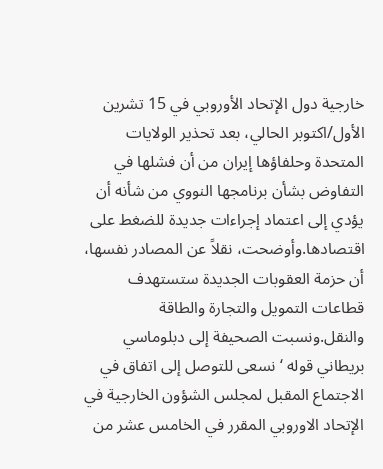خارجية دول الإتحاد الأوروبي في 15 تشرين الأول/اكتوبر الحالي، بعد تحذير الولايات المتحدة وحلفاؤها إيران من أن فشلها في التفاوض بشأن برنامجها النووي من شأنه أن يؤدي إلى اعتماد إجراءات جديدة للضغط على اقتصادها.وأوضحت، نقلاً عن المصادر نفسها، أن حزمة العقوبات الجديدة ستستهدف قطاعات التمويل والتجارة والطاقة والنقل.ونسبت الصحيفة إلى دبلوماسي بريطاني قوله ‘نسعى للتوصل إلى اتفاق في الاجتماع المقبل لمجلس الشؤون الخارجية في الإتحاد الاوروبي المقرر في الخامس عشر من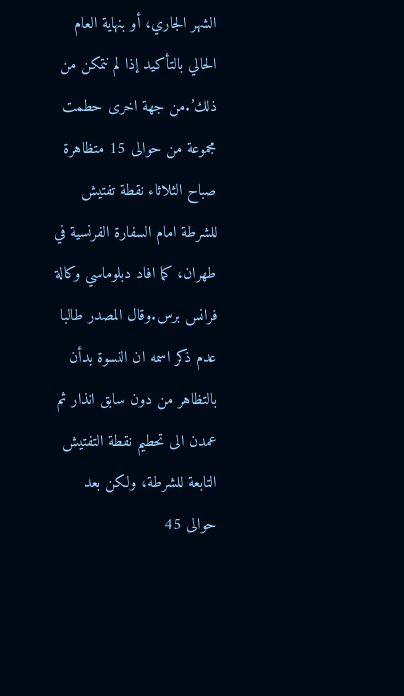الشهر الجاري، أو بنهاية العام الحالي بالتأكيد إذا لم نتمكن من ذلك’.من جهة اخرى حطمت مجموعة من حوالى 15 متظاهرة صباح الثلاثاء نقطة تفتيش للشرطة امام السفارة الفرنسية في طهران، كما افاد دبلوماسي وكالة فرانس برس.وقال المصدر طالبا عدم ذكر اسمه ان النسوة بدأن بالتظاهر من دون سابق انذار ثم عمدن الى تحطيم نقطة التفتيش التابعة للشرطة، ولكن بعد حوالى 45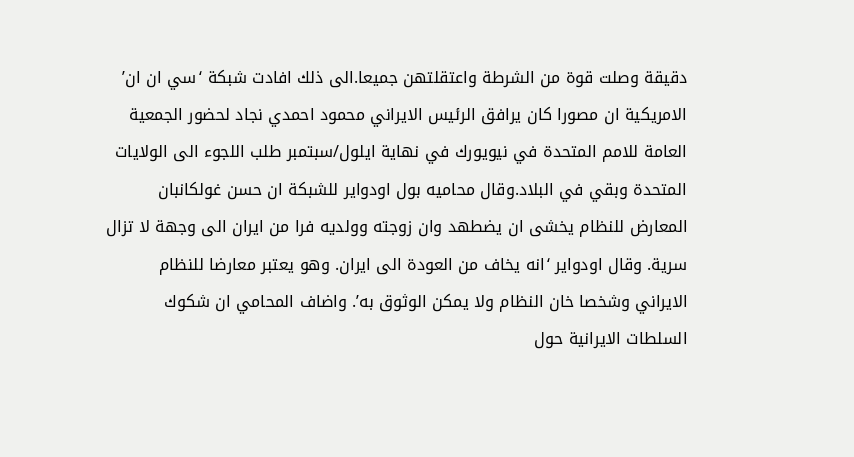دقيقة وصلت قوة من الشرطة واعتقلتهن جميعا.الى ذلك افادت شبكة ‘سي ان ان’ الامريكية ان مصورا كان يرافق الرئيس الايراني محمود احمدي نجاد لحضور الجمعية العامة للامم المتحدة في نيويورك في نهاية ايلول/سبتمبر طلب اللجوء الى الولايات المتحدة وبقي في البلاد.وقال محاميه بول اودواير للشبكة ان حسن غولكانبان المعارض للنظام يخشى ان يضطهد وان زوجته وولديه فرا من ايران الى وجهة لا تزال سرية. وقال اودواير ‘انه يخاف من العودة الى ايران. وهو يعتبر معارضا للنظام الايراني وشخصا خان النظام ولا يمكن الوثوق به’. واضاف المحامي ان شكوك السلطات الايرانية حول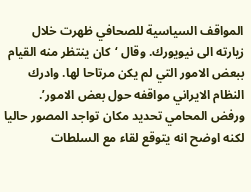المواقف السياسية للصحافي ظهرت خلال زيارته الى نيويورك. وقال ‘كان ينتظر منه القيام ببعض الامور التي لم يكن مرتاحا لها. وادرك النظام الايراني مواقفه حول بعض الامور’. ورفض المحامي تحديد مكان تواجد المصور حاليا لكنه اوضح انه يتوقع لقاء مع السلطات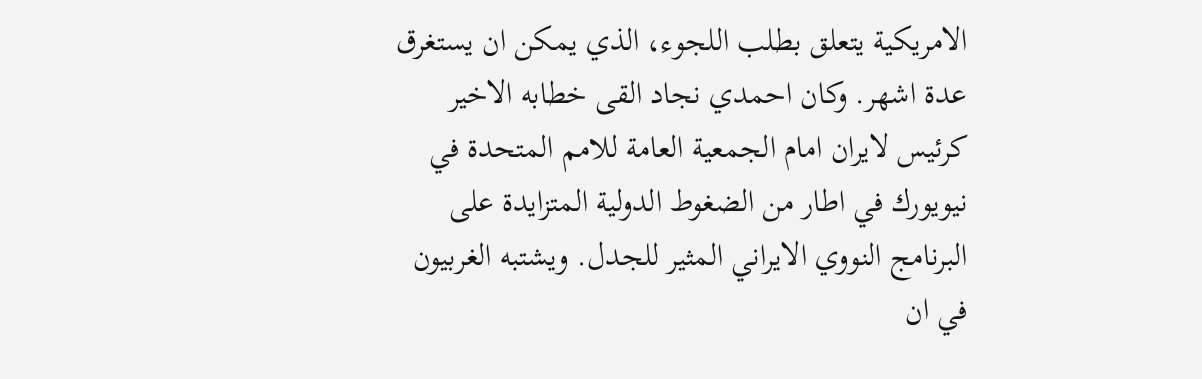الامريكية يتعلق بطلب اللجوء، الذي يمكن ان يستغرق عدة اشهر. وكان احمدي نجاد القى خطابه الاخير كرئيس لايران امام الجمعية العامة للامم المتحدة في نيويورك في اطار من الضغوط الدولية المتزايدة على البرنامج النووي الايراني المثير للجدل. ويشتبه الغربيون في ان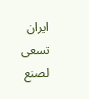ايران تسعى لصنع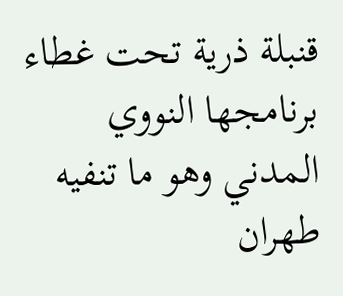قنبلة ذرية تحت غطاء برنامجها النووي المدني وهو ما تنفيه طهران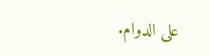على الدوام.